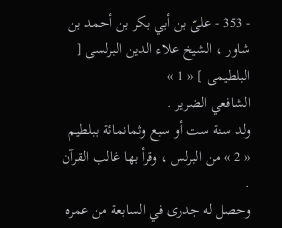- 353 - علىّ بن أبي بكر بن أحمد بن شاور ، الشيخ علاء الدين البرلسى [ البلطيمى ] « 1 »
الشافعي الضرير .
ولد سنة ست أو سبع وثمانمائة ببلطيم « 2 » من البرلس ، وقرأ بها غالب القرآن .
وحصل له جدرى في السابعة من عمره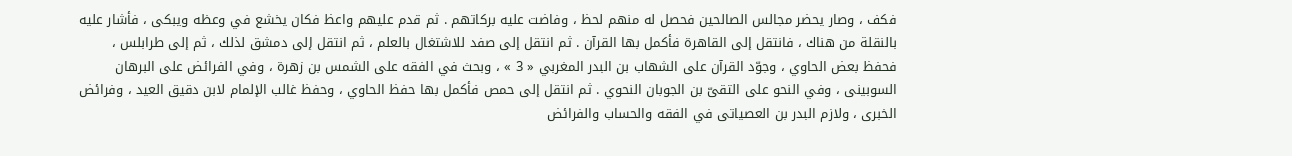فكف ، وصار يحضر مجالس الصالحين فحصل له منهم لحظ ، وفاضت عليه بركاتهم . ثم قدم عليهم واعظ فكان يخشع في وعظه ويبكى ، فأشار عليه بالنقلة من هناك ، فانتقل إلى القاهرة فأكمل بها القرآن . ثم انتقل إلى صفد للاشتغال بالعلم ، ثم انتقل إلى دمشق لذلك ، ثم إلى طرابلس ، فحفظ بعض الحاوي ، وجوّد القرآن على الشهاب بن البدر المغربي « 3 » ، وبحث في الفقه على الشمس بن زهرة ، وفي الفرائض على البرهان السوبينى ، وفي النحو على التقىّ بن الجوبان النحوي . ثم انتقل إلى حمص فأكمل بها حفظ الحاوي ، وحفظ غالب الإلمام لابن دقيق العيد ، وفرائض الخبرى ، ولازم البدر بن العصياتى في الفقه والحساب والفرائض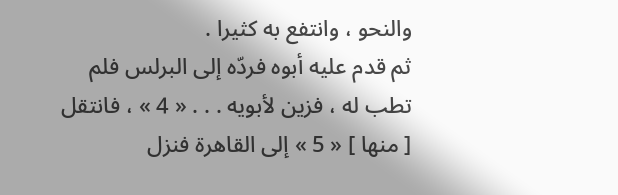والنحو ، وانتفع به كثيرا .
ثم قدم عليه أبوه فردّه إلى البرلس فلم تطب له ، فزين لأبويه . . . « 4 » ، فانتقل [ منها ] « 5 » إلى القاهرة فنزل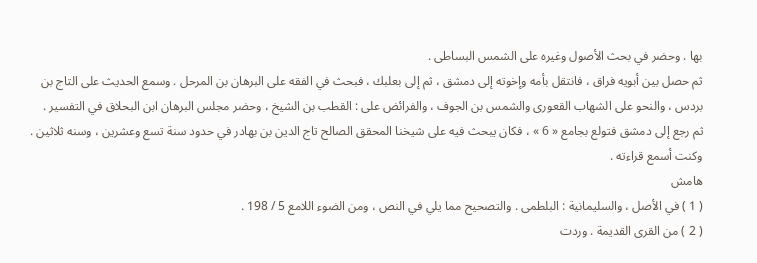بها . وحضر في بحث الأصول وغيره على الشمس البساطى .
ثم حصل بين أبويه فراق ، فانتقل بأمه وإخوته إلى دمشق ، ثم إلى بعلبك ، فبحث في الفقه على البرهان بن المرحل . وسمع الحديث على التاج بن بردس ، والنحو على الشهاب القعورى والشمس بن الجوف ، والفرائض على : القطب بن الشيخ ، وحضر مجلس البرهان ابن البحلاق في التفسير .
ثم رجع إلى دمشق فتولع بجامع « 6 » ، فكان يبحث فيه على شيخنا المحقق الصالح تاج الدين بن بهادر في حدود سنة تسع وعشرين ، وسنه ثلاثين . وكنت أسمع قراءته .
هامش
( 1 ) في الأصل ، والسليمانية : البلطمى . والتصحيح مما يلي في النص ، ومن الضوء اللامع 5 / 198 .
( 2 ) من القرى القديمة . وردت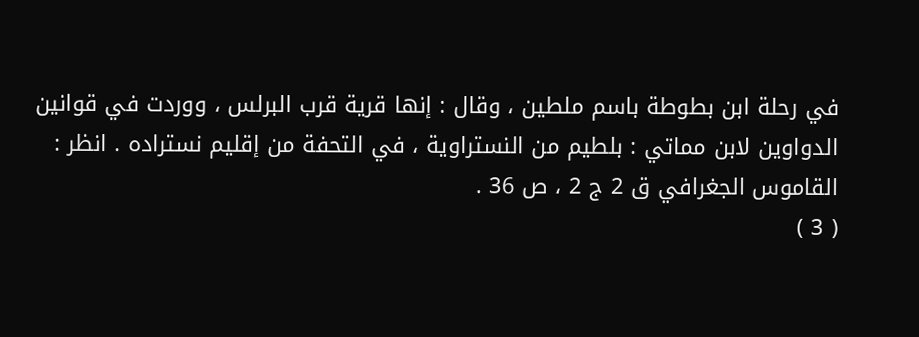في رحلة ابن بطوطة باسم ملطين ، وقال : إنها قرية قرب البرلس ، ووردت في قوانين الدواوين لابن مماتي : بلطيم من النستراوية ، في التحفة من إقليم نستراده . انظر : القاموس الجغرافي ق 2 ج 2 ، ص 36 .
( 3 )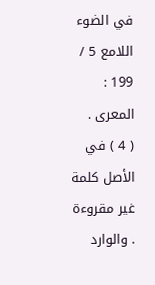في الضوء اللامع 5 / 199 : المعرى .
( 4 ) في الأصل كلمة غير مقروءة . والوارد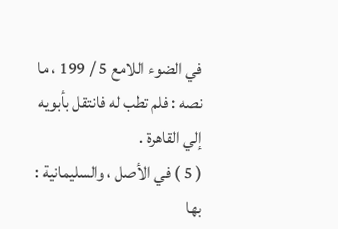في الضوء اللامع 5 / 199 ، ما نصه : فلم تطب له فانتقل بأبويه إلي القاهرة .
( 5 ) في الأصل ، والسليمانية : بها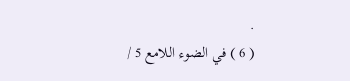.
( 6 ) في الضوء اللامع 5 /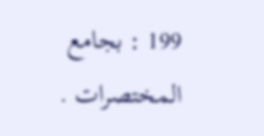199 : بجامع المختصرات .